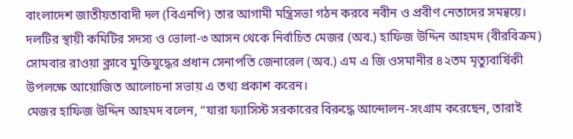বাংলাদেশ জাতীয়তাবাদী দল (বিএনপি) তার আগামী মন্ত্রিসভা গঠন করবে নবীন ও প্রবীণ নেতাদের সমন্বয়ে। দলটির স্থায়ী কমিটির সদস্য ও ভোলা-৩ আসন থেকে নির্বাচিত মেজর (অব.) হাফিজ উদ্দিন আহমদ (বীরবিক্রম) সোমবার রাওয়া ক্লাবে মুক্তিযুদ্ধের প্রধান সেনাপতি জেনারেল (অব.) এম এ জি ওসমানীর ৪২তম মৃত্যুবার্ষিকী উপলক্ষে আয়োজিত আলোচনা সভায় এ তথ্য প্রকাশ করেন।
মেজর হাফিজ উদ্দিন আহমদ বলেন, “যারা ফ্যাসিস্ট সরকারের বিরুদ্ধে আন্দোলন-সংগ্রাম করেছেন, তারাই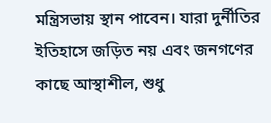মন্ত্রিসভায় স্থান পাবেন। যারা দুর্নীতির ইতিহাসে জড়িত নয় এবং জনগণের কাছে আস্থাশীল, শুধু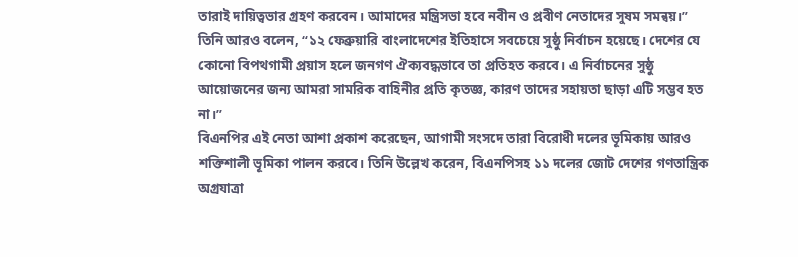তারাই দায়িত্বভার গ্রহণ করবেন। আমাদের মন্ত্রিসভা হবে নবীন ও প্রবীণ নেতাদের সুষম সমন্বয়।”
তিনি আরও বলেন, “১২ ফেব্রুয়ারি বাংলাদেশের ইতিহাসে সবচেয়ে সুষ্ঠু নির্বাচন হয়েছে। দেশের যে কোনো বিপথগামী প্রয়াস হলে জনগণ ঐক্যবদ্ধভাবে তা প্রতিহত করবে। এ নির্বাচনের সুষ্ঠু আয়োজনের জন্য আমরা সামরিক বাহিনীর প্রতি কৃতজ্ঞ, কারণ তাদের সহায়তা ছাড়া এটি সম্ভব হত না।”
বিএনপির এই নেতা আশা প্রকাশ করেছেন, আগামী সংসদে তারা বিরোধী দলের ভূমিকায় আরও শক্তিশালী ভূমিকা পালন করবে। তিনি উল্লেখ করেন, বিএনপিসহ ১১ দলের জোট দেশের গণতান্ত্রিক অগ্রযাত্রা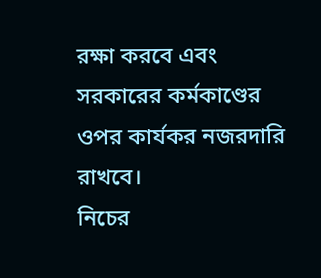রক্ষা করবে এবং সরকারের কর্মকাণ্ডের ওপর কার্যকর নজরদারি রাখবে।
নিচের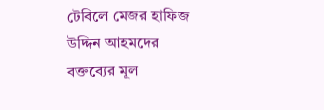টেবিলে মেজর হাফিজ উদ্দিন আহমদের বক্তব্যের মূল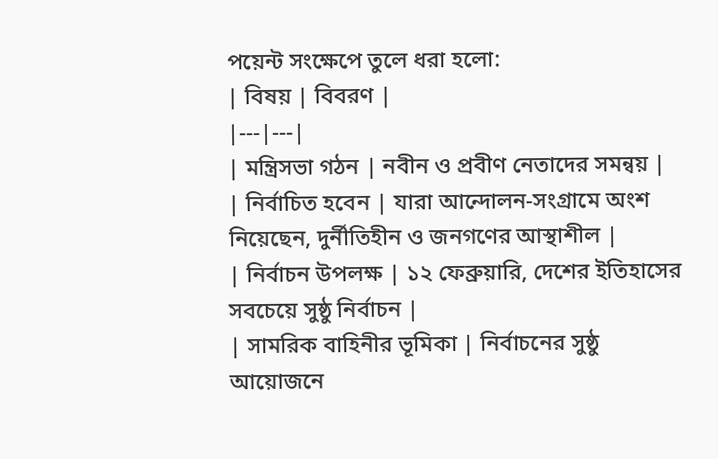পয়েন্ট সংক্ষেপে তুলে ধরা হলো:
| বিষয় | বিবরণ |
|---|---|
| মন্ত্রিসভা গঠন | নবীন ও প্রবীণ নেতাদের সমন্বয় |
| নির্বাচিত হবেন | যারা আন্দোলন-সংগ্রামে অংশ নিয়েছেন, দুর্নীতিহীন ও জনগণের আস্থাশীল |
| নির্বাচন উপলক্ষ | ১২ ফেব্রুয়ারি, দেশের ইতিহাসের সবচেয়ে সুষ্ঠু নির্বাচন |
| সামরিক বাহিনীর ভূমিকা | নির্বাচনের সুষ্ঠু আয়োজনে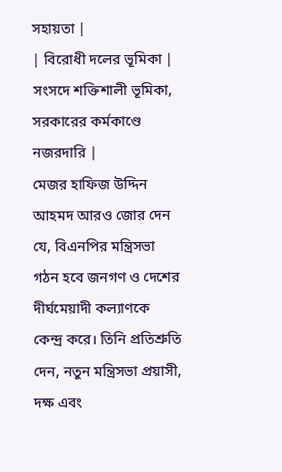সহায়তা |
| বিরোধী দলের ভূমিকা | সংসদে শক্তিশালী ভূমিকা, সরকারের কর্মকাণ্ডে নজরদারি |
মেজর হাফিজ উদ্দিন আহমদ আরও জোর দেন যে, বিএনপির মন্ত্রিসভা গঠন হবে জনগণ ও দেশের দীর্ঘমেয়াদী কল্যাণকে কেন্দ্র করে। তিনি প্রতিশ্রুতি দেন, নতুন মন্ত্রিসভা প্রয়াসী, দক্ষ এবং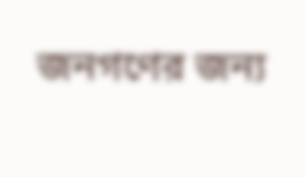জনগণের জন্য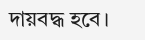দায়বদ্ধ হবে।